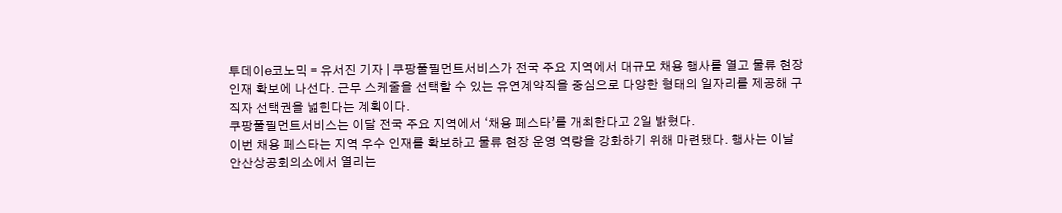투데이e코노믹 = 유서진 기자 | 쿠팡풀필먼트서비스가 전국 주요 지역에서 대규모 채용 행사를 열고 물류 현장 인재 확보에 나선다. 근무 스케줄을 선택할 수 있는 유연계약직을 중심으로 다양한 형태의 일자리를 제공해 구직자 선택권을 넓힌다는 계획이다.
쿠팡풀필먼트서비스는 이달 전국 주요 지역에서 ‘채용 페스타’를 개최한다고 2일 밝혔다.
이번 채용 페스타는 지역 우수 인재를 확보하고 물류 현장 운영 역량을 강화하기 위해 마련됐다. 행사는 이날 안산상공회의소에서 열리는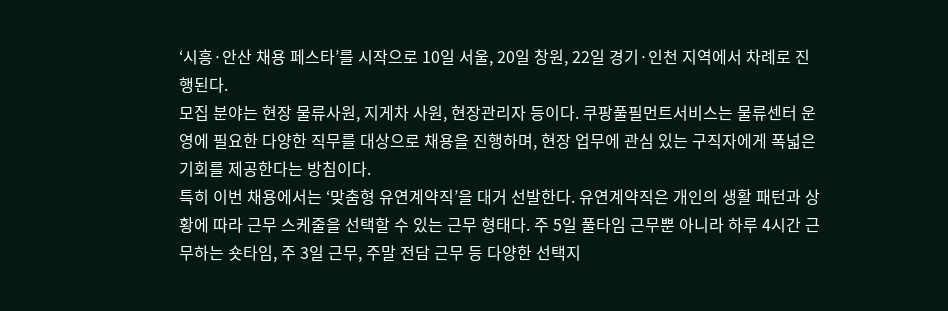‘시흥·안산 채용 페스타’를 시작으로 10일 서울, 20일 창원, 22일 경기·인천 지역에서 차례로 진행된다.
모집 분야는 현장 물류사원, 지게차 사원, 현장관리자 등이다. 쿠팡풀필먼트서비스는 물류센터 운영에 필요한 다양한 직무를 대상으로 채용을 진행하며, 현장 업무에 관심 있는 구직자에게 폭넓은 기회를 제공한다는 방침이다.
특히 이번 채용에서는 ‘맞춤형 유연계약직’을 대거 선발한다. 유연계약직은 개인의 생활 패턴과 상황에 따라 근무 스케줄을 선택할 수 있는 근무 형태다. 주 5일 풀타임 근무뿐 아니라 하루 4시간 근무하는 숏타임, 주 3일 근무, 주말 전담 근무 등 다양한 선택지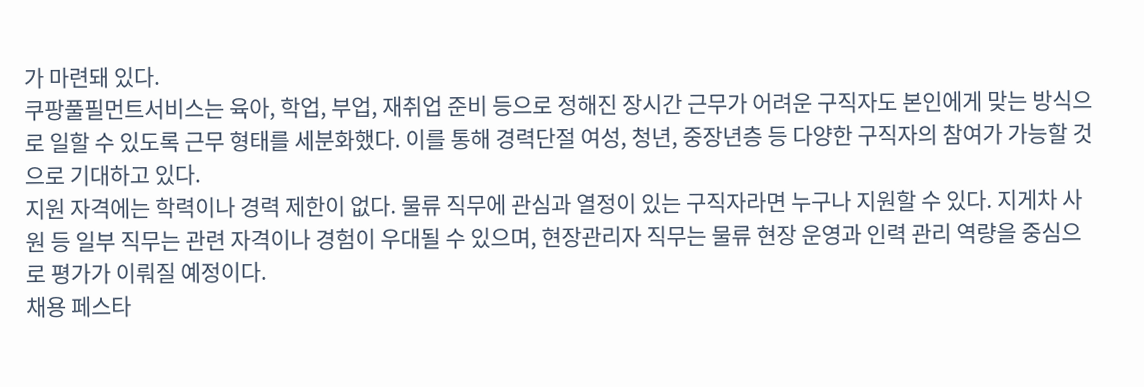가 마련돼 있다.
쿠팡풀필먼트서비스는 육아, 학업, 부업, 재취업 준비 등으로 정해진 장시간 근무가 어려운 구직자도 본인에게 맞는 방식으로 일할 수 있도록 근무 형태를 세분화했다. 이를 통해 경력단절 여성, 청년, 중장년층 등 다양한 구직자의 참여가 가능할 것으로 기대하고 있다.
지원 자격에는 학력이나 경력 제한이 없다. 물류 직무에 관심과 열정이 있는 구직자라면 누구나 지원할 수 있다. 지게차 사원 등 일부 직무는 관련 자격이나 경험이 우대될 수 있으며, 현장관리자 직무는 물류 현장 운영과 인력 관리 역량을 중심으로 평가가 이뤄질 예정이다.
채용 페스타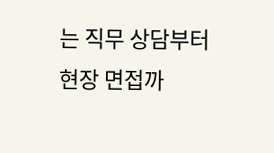는 직무 상담부터 현장 면접까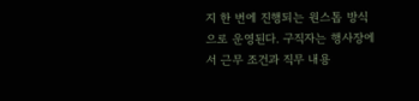지 한 번에 진행되는 원스톱 방식으로 운영된다. 구직자는 행사장에서 근무 조건과 직무 내용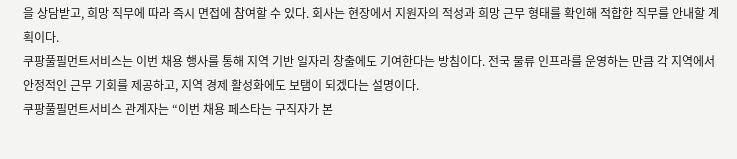을 상담받고, 희망 직무에 따라 즉시 면접에 참여할 수 있다. 회사는 현장에서 지원자의 적성과 희망 근무 형태를 확인해 적합한 직무를 안내할 계획이다.
쿠팡풀필먼트서비스는 이번 채용 행사를 통해 지역 기반 일자리 창출에도 기여한다는 방침이다. 전국 물류 인프라를 운영하는 만큼 각 지역에서 안정적인 근무 기회를 제공하고, 지역 경제 활성화에도 보탬이 되겠다는 설명이다.
쿠팡풀필먼트서비스 관계자는 “이번 채용 페스타는 구직자가 본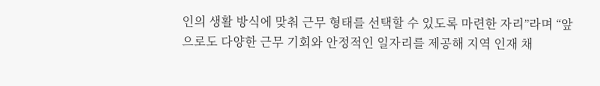인의 생활 방식에 맞춰 근무 형태를 선택할 수 있도록 마련한 자리”라며 “앞으로도 다양한 근무 기회와 안정적인 일자리를 제공해 지역 인재 채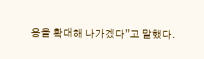용을 확대해 나가겠다”고 말했다.